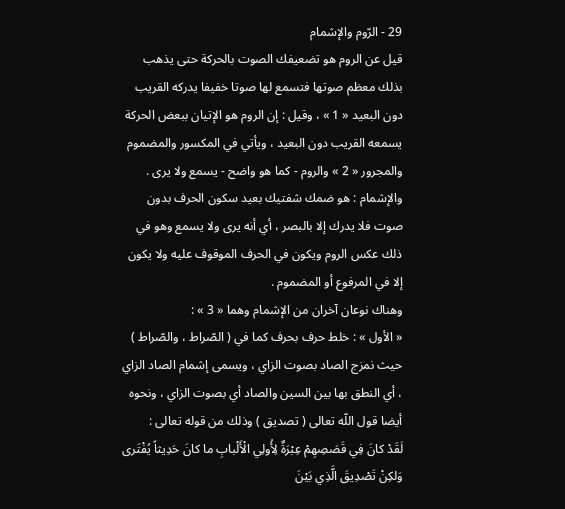29 - الرّوم والإشمام
قيل عن الروم هو تضعيفك الصوت بالحركة حتى يذهب بذلك معظم صوتها فتسمع لها صوتا خفيفا يدركه القريب دون البعيد « 1 » ، وقيل : إن الروم هو الإتيان ببعض الحركة يسمعه القريب دون البعيد ، ويأتي في المكسور والمضموم والمجرور « 2 » والروم - كما هو واضح - يسمع ولا يرى .
والإشمام : هو ضمك شفتيك بعيد سكون الحرف بدون صوت فلا يدرك إلا بالبصر ، أي أنه يرى ولا يسمع وهو في ذلك عكس الروم ويكون في الحرف الموقوف عليه ولا يكون إلا في المرفوع أو المضموم .
وهناك نوعان آخران من الإشمام وهما « 3 » :
« الأول » : خلط حرف بحرف كما في ( الصّراط ، والصّراط ) حيث نمزج الصاد بصوت الزاي ، ويسمى إشمام الصاد الزاي ، أي النطق بها بين السين والصاد أي بصوت الزاي ، ونحوه أيضا قول اللّه تعالى ( تصديق ) وذلك من قوله تعالى :
لَقَدْ كانَ فِي قَصَصِهِمْ عِبْرَةٌ لِأُولِي الْأَلْبابِ ما كانَ حَدِيثاً يُفْتَرى وَلكِنْ تَصْدِيقَ الَّذِي بَيْنَ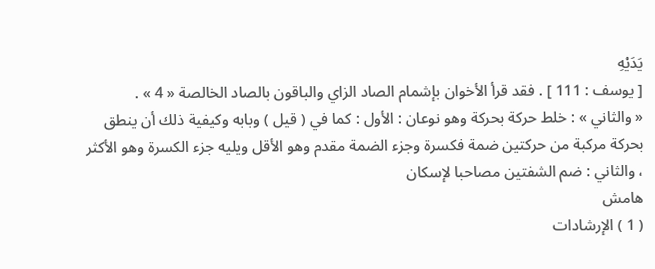يَدَيْهِ
[ يوسف : 111 ] . فقد قرأ الأخوان بإشمام الصاد الزاي والباقون بالصاد الخالصة « 4 » .
« والثاني » : خلط حركة بحركة وهو نوعان : الأول : كما في ( قيل ) وبابه وكيفية ذلك أن ينطق بحركة مركبة من حركتين ضمة فكسرة وجزء الضمة مقدم وهو الأقل ويليه جزء الكسرة وهو الأكثر ، والثاني : ضم الشفتين مصاحبا لإسكان
هامش
( 1 ) الإرشادات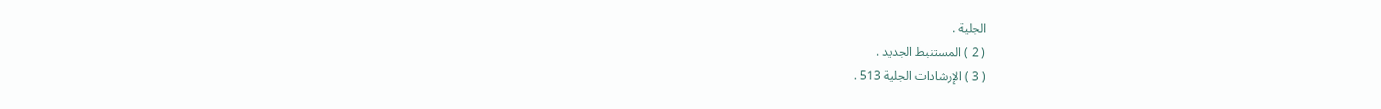الجلية .
( 2 ) المستنبط الجديد .
( 3 ) الإرشادات الجلية 513 .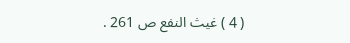( 4 ) غيث النفع ص 261 .